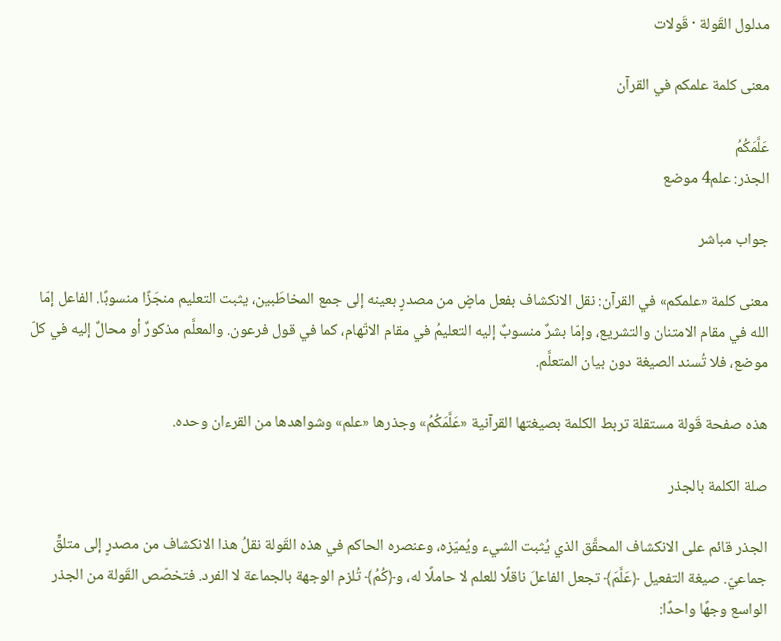مدلول القَولة · قَولات

معنى كلمة علمكم في القرآن

عَلَّمَكُمُ
الجذر: علم4 موضع

جواب مباشر

معنى كلمة «علمكم» في القرآن: نقل الانكشاف بفعل ماضٍ من مصدرٍ بعينه إلى جمع المخاطَبين، يثبت التعليم منجَزًا منسوبًا. الفاعل إمّا الله في مقام الامتنان والتشريع، وإمّا بشرٌ منسوبٌ إليه التعليمُ في مقام الاتّهام، كما في قول فرعون. والمعلَّم مذكورٌ أو محالٌ إليه في كلّ موضع، فلا تُسند الصيغة دون بيان المتعلَّم.

هذه صفحة قَولة مستقلة تربط الكلمة بصيغتها القرآنية «عَلَّمَكُمُ» وجذرها «علم» وشواهدها من القرءان وحده.

صلة الكلمة بالجذر

الجذر قائم على الانكشاف المحقَّق الذي يُثبت الشيء ويُميّزه، وعنصره الحاكم في هذه القَولة نقلُ هذا الانكشاف من مصدرٍ إلى متلقٍّ جماعيّ. صيغة التفعيل ﴿عَلَّمَ﴾ تجعل الفاعلَ ناقلًا للعلم لا حاملًا له، و﴿كُمُ﴾ تُلزم الوجهة بالجماعة لا الفرد. فتخصّص القَولة من الجذر الواسع وجهًا واحدًا: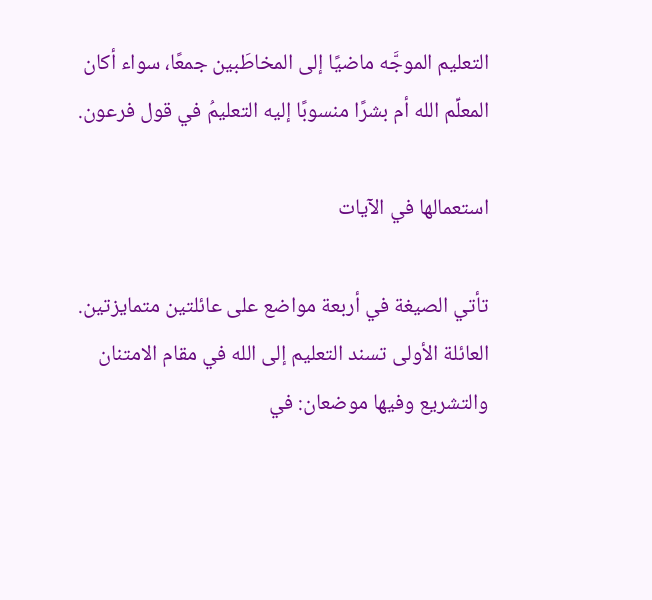التعليم الموجَّه ماضيًا إلى المخاطَبين جمعًا، سواء أكان المعلِّم الله أم بشرًا منسوبًا إليه التعليمُ في قول فرعون.

استعمالها في الآيات

تأتي الصيغة في أربعة مواضع على عائلتين متمايزتين. العائلة الأولى تسند التعليم إلى الله في مقام الامتنان والتشريع وفيها موضعان: في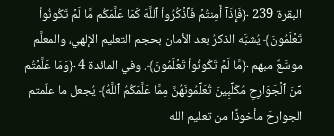البقرة 239 ﴿فَإِذَآ أَمِنتُمۡ فَٱذۡكُرُواْ ٱللَّهَ كَمَا عَلَّمَكُم مَّا لَمۡ تَكُونُواْ تَعۡلَمُونَ﴾ يُشبَّه الذكرُ بعد الأمان بحجم التعليم الإلهي، والمعلَّم موسَّعٌ مبهم ﴿مَّا لَمۡ تَكُونُواْ تَعۡلَمُونَ﴾. وفي المائدة 4 ﴿وَمَا عَلَّمۡتُم مِّنَ ٱلۡجَوَارِحِ مُكَلِّبِينَ تُعَلِّمُونَهُنَّ مِمَّا عَلَّمَكُمُ ٱللَّهُ﴾ يُجعل ما علّمتم الجوارحَ مأخوذًا من تعليم الله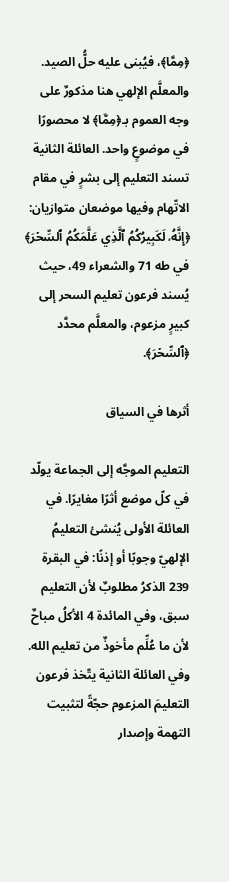﴿مِمَّا﴾، فيُبنى عليه حلُّ الصيد. والمعلَّم الإلهي هنا مذكورٌ على وجه العموم بـ﴿مِمَّا﴾ لا محصورًا في موضوعٍ واحد. العائلة الثانية تسند التعليم إلى بشرٍ في مقام الاتّهام وفيها موضعان متوازيان: ﴿إِنَّهُۥ لَكَبِيرُكُمُ ٱلَّذِي عَلَّمَكُمُ ٱلسِّحۡرَ﴾ في طه 71 والشعراء 49، حيث يُسند فرعون تعليم السحر إلى كبيرٍ مزعوم، والمعلَّم محدَّد ﴿ٱلسِّحۡرَ﴾.

أثرها في السياق

التعليم الموجَّه إلى الجماعة يولّد في كلّ موضع أثرًا مغايرًا. في العائلة الأولى يُنشئ التعليمُ الإلهيّ وجوبًا أو إذنًا: في البقرة 239 الذكرُ مطلوبٌ لأن التعليم سبق، وفي المائدة 4 الأكلُ مباحٌ لأن ما عُلِّم مأخوذٌ من تعليم الله. وفي العائلة الثانية يتّخذ فرعون التعليمَ المزعوم حجّةً لتثبيت التهمة وإصدار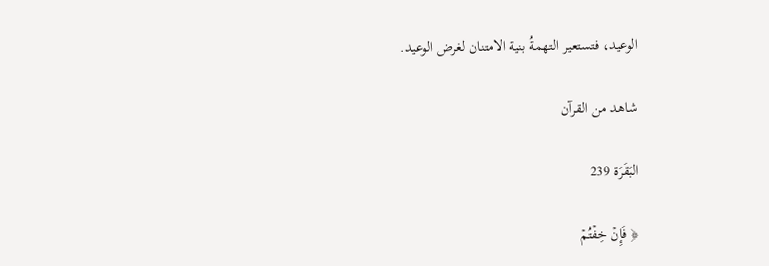الوعيد، فتستعير التهمةُ بنية الامتنان لغرض الوعيد.

شاهد من القرآن

البَقَرَة 239

﴿ فَإِنۡ خِفۡتُمۡ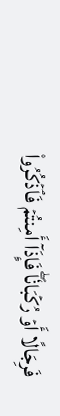فَرِجَالًا أَوۡ رُكۡبَانٗاۖ فَإِذَآ أَمِنتُمۡ فَٱذۡكُرُواْ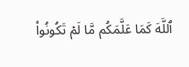ٱللَّهَ كَمَا عَلَّمَكُم مَّا لَمۡ تَكُونُواْ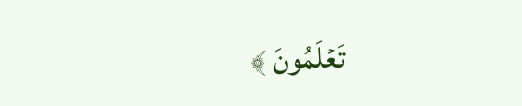تَعۡلَمُونَ ﴾